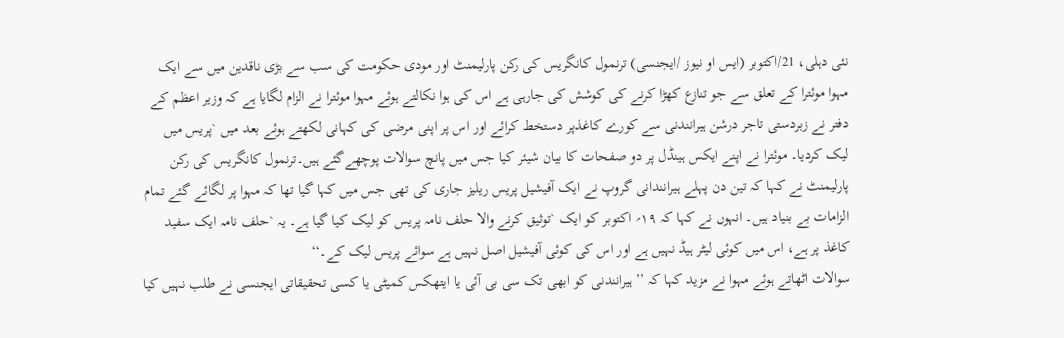نئی دہلی، 21/اکتوبر (ایس او نیوز /ایجنسی) ترنمول کانگریس کی رکن پارلیمنٹ اور مودی حکومت کی سب سے بڑی ناقدین میں سے ایک مہوا موئترا کے تعلق سے جو تنازع کھڑا کرنے کی کوشش کی جارہی ہے اس کی ہوا نکالتے ہوئے مہوا موئترا نے الزام لگایا ہے کہ وزیر اعظم کے دفتر نے زبردستی تاجر درشن ہیرانندنی سے کورے کاغذپر دستخط کرائے اور اس پر اپنی مرضی کی کہانی لکھتے ہوئے بعد میں `پریس میں لیک کردیا۔ موئترا نے اپنے ایکس ہینڈل پر دو صفحات کا بیان شیئر کیا جس میں پانچ سوالات پوچھےگئے ہیں۔ترنمول کانگریس کی رکن پارلیمنٹ نے کہا کہ تین دن پہلے ہیرانندانی گروپ نے ایک آفیشیل پریس ریلیز جاری کی تھی جس میں کہا گیا تھا کہ مہوا پر لگائے گئے تمام الزامات بے بنیاد ہیں۔ انہوں نے کہا کہ ۱۹؍ اکتوبر کو ایک `توثیق کرنے والا حلف نامہ پریس کو لیک کیا گیا ہے۔ یہ `حلف نامہ ایک سفید کاغذ پر ہے، اس میں کوئی لیٹر ہیڈ نہیں ہے اور اس کی کوئی آفیشیل اصل نہیں ہے سوائے پریس لیک کے۔‘‘
سوالات اٹھاتے ہوئے مہوا نے مزید کہا کہ ’’ہیرانندنی کو ابھی تک سی بی آئی یا ایتھکس کمیٹی یا کسی تحقیقاتی ایجنسی نے طلب نہیں کیا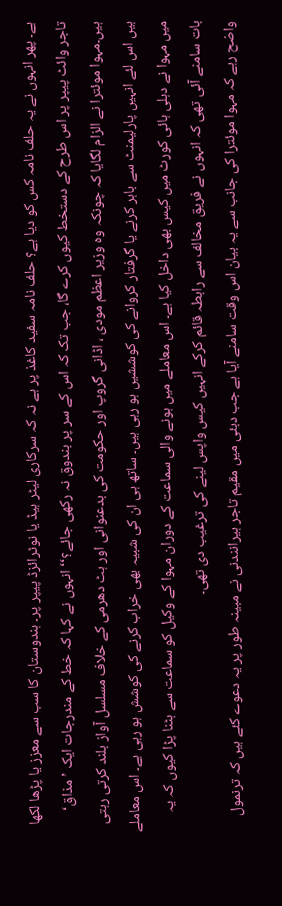ہے۔ پھر انہوں نے یہ حلف نامہ کس کو دیا ہے؟ حلف نامہ سفید کاغذ پر ہے نہ کہ سرکاری لیٹر ہیڈ یا نوٹرائزڈ پیپر پر۔ ہندوستان کا سب سے معزز یا پڑھا لکھا تاجر وائٹ پیپر پر اس طرح کے دستخط کیوں کرے گا، جب تک کہ اس کے سر پر بندوق نہ رکھی جائے؟‘‘ انہوں نے کہا کہ خط کے مندرجات ایک ’مذاق‘ ہیں۔مہوا موئترا نے الزام لگایا کہ چونکہ وہ وزیر اعظم مودی ، اڈانی گروپ اور حکومت کی بدعنوانی اور ہٹ دھرمی کے خلاف مسلسل آواز بلند کرتی رہتی ہیں اس لئے انہیں پارلیمنٹ سے باہر کرنے یا گرفتار کروانے کی کوششیں ہو رہی ہیں۔ ساتھ ہی ان کی شبیہ بھی خراب کرنے کی کوشش ہو رہی ہے۔ اس معاملے میں مہوا نے دہلی ہائی کورٹ میں کیس بھی داخل کیا ہے۔ اس معاملے میں ہونے والی سماعت کے دوران مہوا کے وکیل کو سماعت سے ہٹنا پڑا کیوں کہ یہ بات سامنے آئی تھی کہ انہوں نے فریق مخالف سے رابطہ قائم کرکے انہیں کیس واپس لینے کی ترغیب دی تھی۔
واضح رہے کہ مہوا موئترا کی جانب سے یہ بیان اس وقت سامنے آیا ہے جب دبئی میں مقیم تاجر ہیرانندنی نے مبینہ طور پر یہ دعوے کئے ہیں کہ ترنمول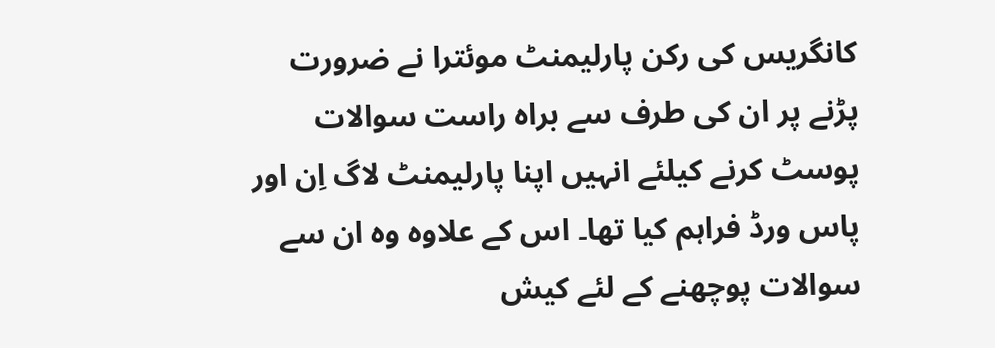کانگریس کی رکن پارلیمنٹ موئترا نے ضرورت پڑنے پر ان کی طرف سے براہ راست سوالات پوسٹ کرنے کیلئے انہیں اپنا پارلیمنٹ لاگ اِن اور پاس ورڈ فراہم کیا تھا۔ اس کے علاوہ وہ ان سے سوالات پوچھنے کے لئے کیش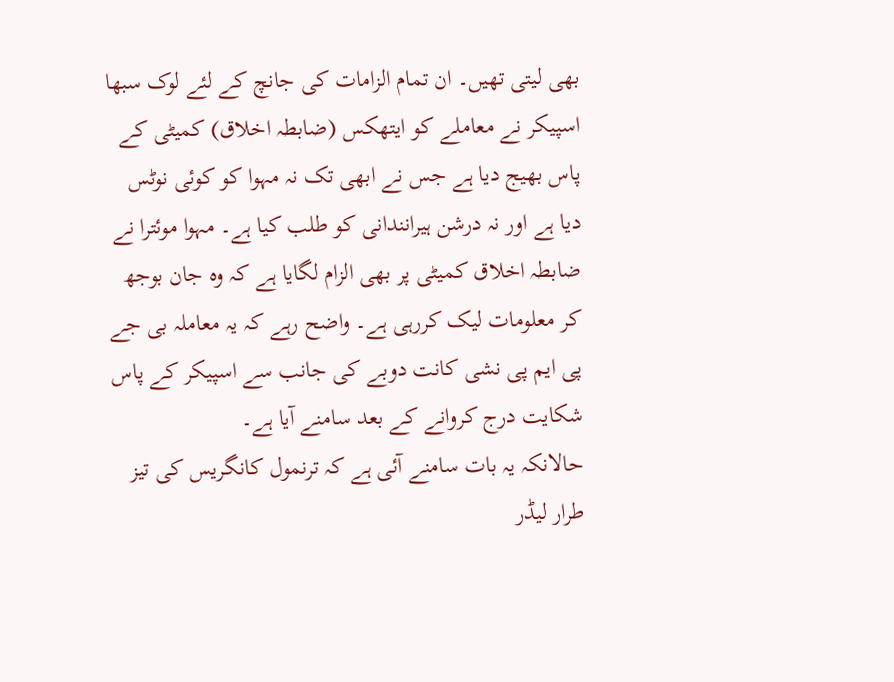بھی لیتی تھیں۔ ان تمام الزامات کی جانچ کے لئے لوک سبھا اسپیکر نے معاملے کو ایتھکس (ضابطہ اخلاق) کمیٹی کے پاس بھیج دیا ہے جس نے ابھی تک نہ مہوا کو کوئی نوٹس دیا ہے اور نہ درشن ہیرانندانی کو طلب کیا ہے۔ مہوا موئترا نے ضابطہ اخلاق کمیٹی پر بھی الزام لگایا ہے کہ وہ جان بوجھ کر معلومات لیک کررہی ہے۔ واضح رہے کہ یہ معاملہ بی جے پی ایم پی نشی کانت دوبے کی جانب سے اسپیکر کے پاس شکایت درج کروانے کے بعد سامنے آیا ہے۔
حالانکہ یہ بات سامنے آئی ہے کہ ترنمول کانگریس کی تیز طرار لیڈر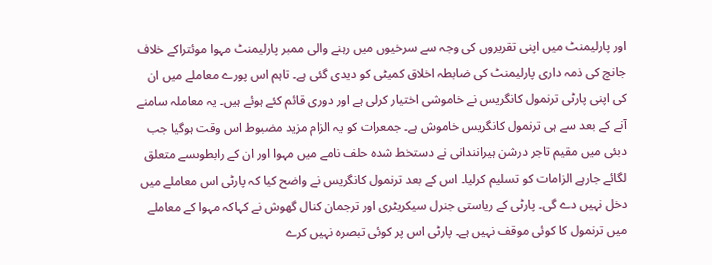اور پارلیمنٹ میں اپنی تقریروں کی وجہ سے سرخیوں میں رہنے والی ممبر پارلیمنٹ مہوا موئتراکے خلاف جانچ کی ذمہ داری پارلیمنٹ کی ضابطہ اخلاق کمیٹی کو دیدی گئی ہے۔ تاہم اس پورے معاملے میں ان کی اپنی پارٹی ترنمول کانگریس نے خاموشی اختیار کرلی ہے اور دوری قائم کئے ہوئے ہیں۔ یہ معاملہ سامنے آنے کے بعد سے ہی ترنمول کانگریس خاموش ہے۔ جمعرات کو یہ الزام مزید مضبوط اس وقت ہوگیا جب دبئی میں مقیم تاجر درشن ہیرانندانی نے دستخط شدہ حلف نامے میں مہوا اور ان کے رابطوںسے متعلق لگائے جارہے الزامات کو تسلیم کرلیا۔ اس کے بعد ترنمول کانگریس نے واضح کیا کہ پارٹی اس معاملے میں دخل نہیں دے گی۔ پارٹی کے ریاستی جنرل سیکریٹری اور ترجمان کنال گھوش نے کہاکہ مہوا کے معاملے میں ترنمول کا کوئی موقف نہیں ہے۔ پارٹی اس پر کوئی تبصرہ نہیں کرے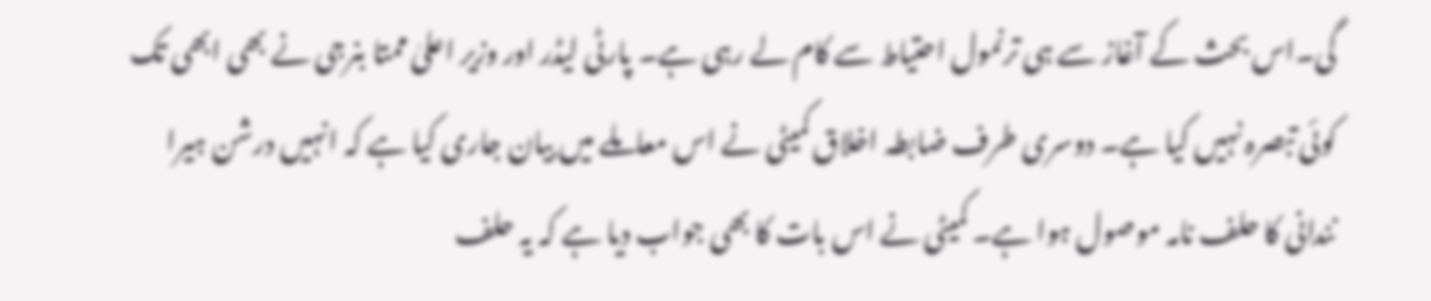گی۔اس بحث کے آغاز سے ہی ترنمول احتیاط سے کام لے رہی ہے۔ پارٹی لیڈر اور وزیر اعلیٰ ممتا بنرجی نے بھی ابھی تک کوئی تبصرہ نہیں کیا ہے۔ دوسری طرف ضابطہ اخلاق کمیٹی نے اس معاملے میں بیان جاری کیا ہے کہ انہیں درشن ہیرا نندانی کا حلف نامہ موصول ہوا ہے۔ کمیٹی نے اس بات کا بھی جواب دیا ہے کہ یہ حلف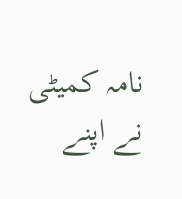نامہ کمیٹی نے اپنے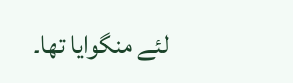لئے منگوایا تھا۔